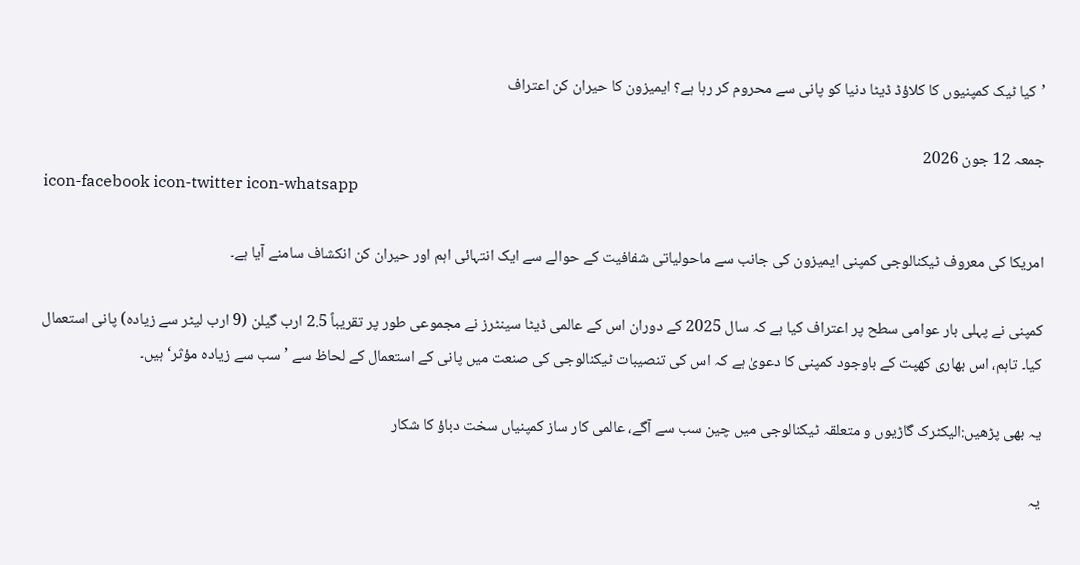’کیا ٹیک کمپنیوں کا کلاؤڈ ڈیٹا دنیا کو پانی سے محروم کر رہا ہے؟ ایمیزون کا حیران کن اعتراف

جمعہ 12 جون 2026
icon-facebook icon-twitter icon-whatsapp

امریکا کی معروف ٹیکنالوجی کمپنی ایمیزون کی جانب سے ماحولیاتی شفافیت کے حوالے سے ایک انتہائی اہم اور حیران کن انکشاف سامنے آیا ہے۔

کمپنی نے پہلی بار عوامی سطح پر اعتراف کیا ہے کہ سال 2025 کے دوران اس کے عالمی ڈیٹا سینٹرز نے مجموعی طور پر تقریباً 2.5 ارب گیلن (9 ارب لیٹر سے زیادہ) پانی استعمال کیا۔ تاہم، اس بھاری کھپت کے باوجود کمپنی کا دعویٰ ہے کہ اس کی تنصیبات ٹیکنالوجی کی صنعت میں پانی کے استعمال کے لحاظ سے ’سب سے زیادہ مؤثر‘ ہیں۔

یہ بھی پڑھیں:الیکٹرک گاڑیوں و متعلقہ ٹیکنالوجی میں چین سب سے آگے، عالمی کار ساز کمپنیاں سخت دباؤ کا شکار

یہ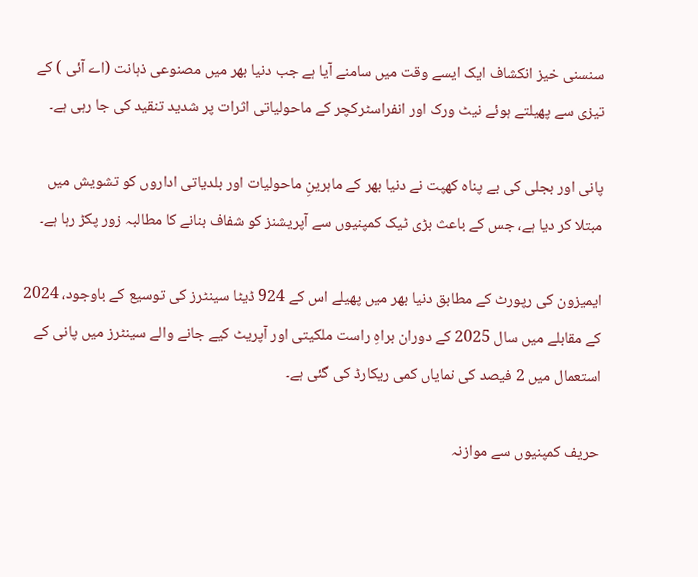سنسنی خیز انکشاف ایک ایسے وقت میں سامنے آیا ہے جب دنیا بھر میں مصنوعی ذہانت (اے آئی ) کے تیزی سے پھیلتے ہوئے نیٹ ورک اور انفراسٹرکچر کے ماحولیاتی اثرات پر شدید تنقید کی جا رہی ہے۔

پانی اور بجلی کی بے پناہ کھپت نے دنیا بھر کے ماہرینِ ماحولیات اور بلدیاتی اداروں کو تشویش میں مبتلا کر دیا ہے، جس کے باعث بڑی ٹیک کمپنیوں سے آپریشنز کو شفاف بنانے کا مطالبہ زور پکڑ رہا ہے۔

ایمیزون کی رپورٹ کے مطابق دنیا بھر میں پھیلے اس کے 924 ڈیٹا سینٹرز کی توسیع کے باوجود، 2024 کے مقابلے میں سال 2025 کے دوران براہِ راست ملکیتی اور آپریٹ کیے جانے والے سینٹرز میں پانی کے استعمال میں 2 فیصد کی نمایاں کمی ریکارڈ کی گئی ہے۔

حریف کمپنیوں سے موازنہ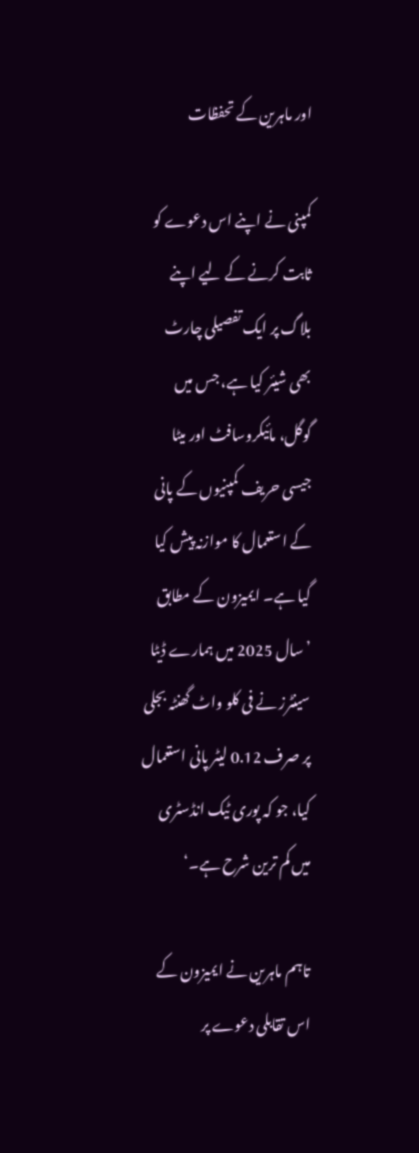اور ماہرین کے تحفظات

کمپنی نے اپنے اس دعوے کو ثابت کرنے کے لیے اپنے بلاگ پر ایک تفصیلی چارٹ بھی شیئر کیا ہے، جس میں گوگل، مائیکروسافٹ اور میٹا جیسی حریف کمپنیوں کے پانی کے استعمال کا موازنہ پیش کیا گیا ہے۔ ایمیزون کے مطابق ’سال 2025 میں ہمارے ڈیٹا سینٹرز نے فی کلو واٹ گھنٹہ بجلی پر صرف 0.12 لیٹر پانی استعمال کیا، جو کہ پوری ٹیک انڈسٹری میں کم ترین شرح ہے۔‘

تاہم ماہرین نے ایمیزون کے اس تقابلی دعوے پر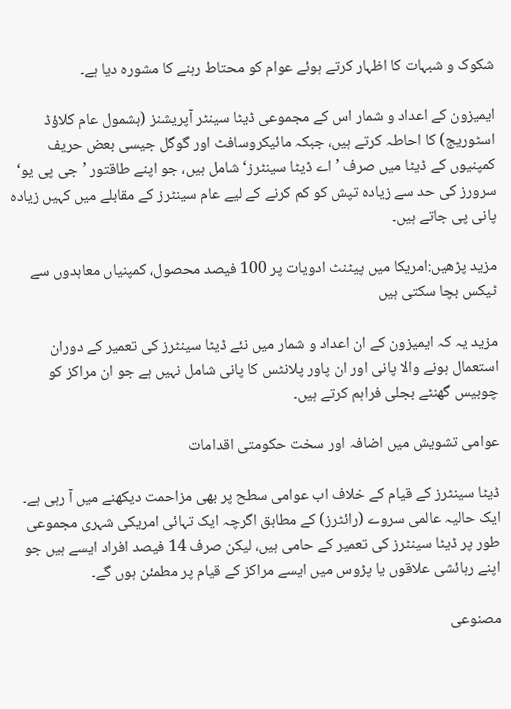شکوک و شبہات کا اظہار کرتے ہوئے عوام کو محتاط رہنے کا مشورہ دیا ہے۔

ایمیزون کے اعداد و شمار اس کے مجموعی ڈیٹا سینٹر آپریشنز (بشمول عام کلاؤڈ اسٹوریج) کا احاطہ کرتے ہیں، جبکہ مائیکروسافٹ اور گوگل جیسی بعض حریف کمپنیوں کے ڈیٹا میں صرف ’ اے ڈیٹا سینٹرز‘ شامل ہیں، جو اپنے طاقتور ’جی پی یو‘ سرورز کی حد سے زیادہ تپش کو کم کرنے کے لیے عام سینٹرز کے مقابلے میں کہیں زیادہ پانی پی جاتے ہیں۔

مزید پڑھیں:امریکا میں پیٹنٹ ادویات پر 100 فیصد محصول، کمپنیاں معاہدوں سے ٹیکس بچا سکتی ہیں

مزید یہ کہ ایمیزون کے ان اعداد و شمار میں نئے ڈیٹا سینٹرز کی تعمیر کے دوران استعمال ہونے والا پانی اور ان پاور پلانٹس کا پانی شامل نہیں ہے جو ان مراکز کو چوبیس گھنٹے بجلی فراہم کرتے ہیں۔

عوامی تشویش میں اضافہ اور سخت حکومتی اقدامات

ڈیٹا سینٹرز کے قیام کے خلاف اب عوامی سطح پر بھی مزاحمت دیکھنے میں آ رہی ہے۔ ایک حالیہ عالمی سروے (رائٹرز) کے مطابق اگرچہ ایک تہائی امریکی شہری مجموعی طور پر ڈیٹا سینٹرز کی تعمیر کے حامی ہیں، لیکن صرف 14 فیصد افراد ایسے ہیں جو اپنے رہائشی علاقوں یا پڑوس میں ایسے مراکز کے قیام پر مطمئن ہوں گے۔

مصنوعی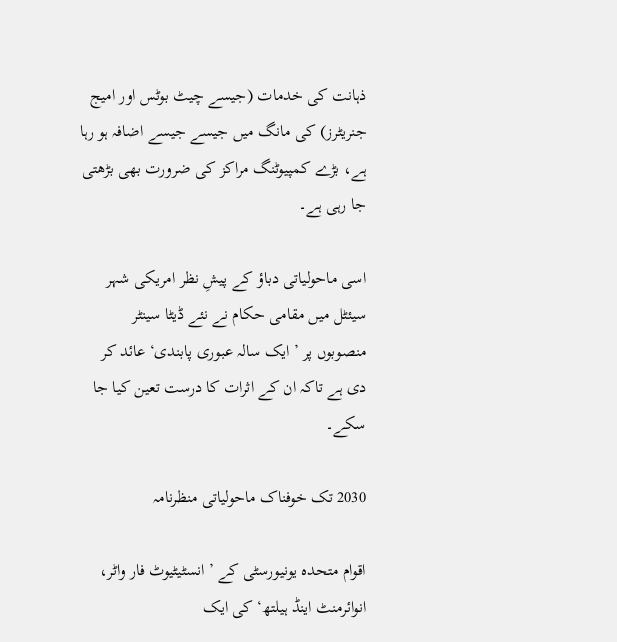ذہانت کی خدمات (جیسے چیٹ بوٹس اور امیج جنریٹرز) کی مانگ میں جیسے جیسے اضافہ ہو رہا ہے، بڑے کمپیوٹنگ مراکز کی ضرورت بھی بڑھتی جا رہی ہے۔

اسی ماحولیاتی دباؤ کے پیشِ نظر امریکی شہر سیئٹل میں مقامی حکام نے نئے ڈیٹا سینٹر منصوبوں پر ’ایک سالہ عبوری پابندی‘ عائد کر دی ہے تاکہ ان کے اثرات کا درست تعین کیا جا سکے۔

2030 تک خوفناک ماحولیاتی منظرنامہ

اقوام متحدہ یونیورسٹی کے ’انسٹیٹیوٹ فار واٹر، انوائرمنٹ اینڈ ہیلتھ‘ کی ایک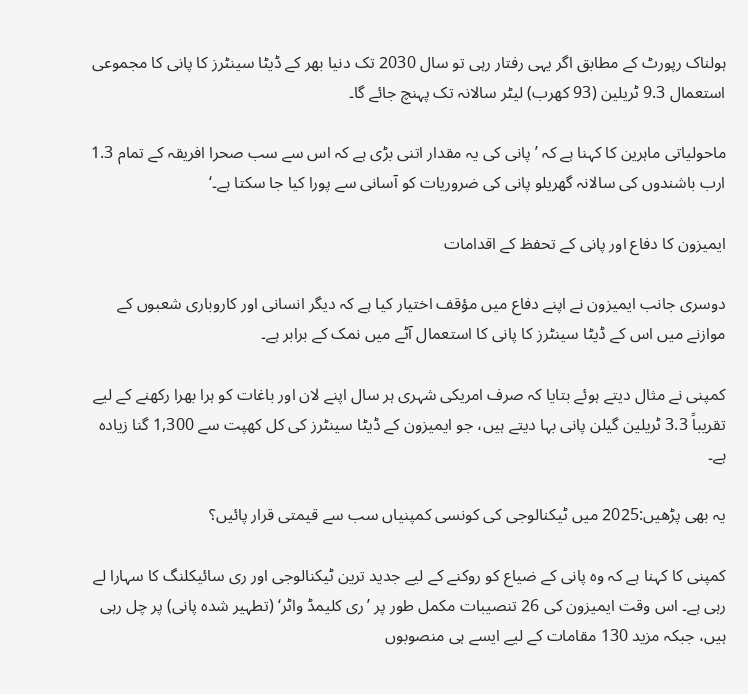ہولناک رپورٹ کے مطابق اگر یہی رفتار رہی تو سال 2030 تک دنیا بھر کے ڈیٹا سینٹرز کا پانی کا مجموعی استعمال 9.3 ٹریلین (93 کھرب) لیٹر سالانہ تک پہنچ جائے گا۔

ماحولیاتی ماہرین کا کہنا ہے کہ ’پانی کی یہ مقدار اتنی بڑی ہے کہ اس سے سب صحرا افریقہ کے تمام 1.3 ارب باشندوں کی سالانہ گھریلو پانی کی ضروریات کو آسانی سے پورا کیا جا سکتا ہے۔‘

ایمیزون کا دفاع اور پانی کے تحفظ کے اقدامات

دوسری جانب ایمیزون نے اپنے دفاع میں مؤقف اختیار کیا ہے کہ دیگر انسانی اور کاروباری شعبوں کے موازنے میں اس کے ڈیٹا سینٹرز کا پانی کا استعمال آٹے میں نمک کے برابر ہے۔

کمپنی نے مثال دیتے ہوئے بتایا کہ صرف امریکی شہری ہر سال اپنے لان اور باغات کو ہرا بھرا رکھنے کے لیے تقریباً 3.3 ٹریلین گیلن پانی بہا دیتے ہیں، جو ایمیزون کے ڈیٹا سینٹرز کی کل کھپت سے 1,300 گنا زیادہ ہے۔

یہ بھی پڑھیں:2025 میں ٹیکنالوجی کی کونسی کمپنیاں سب سے قیمتی قرار پائیں؟

کمپنی کا کہنا ہے کہ وہ پانی کے ضیاع کو روکنے کے لیے جدید ترین ٹیکنالوجی اور ری سائیکلنگ کا سہارا لے رہی ہے۔ اس وقت ایمیزون کی 26 تنصیبات مکمل طور پر ’ری کلیمڈ واٹر‘ (تطہیر شدہ پانی) پر چل رہی ہیں، جبکہ مزید 130 مقامات کے لیے ایسے ہی منصوبوں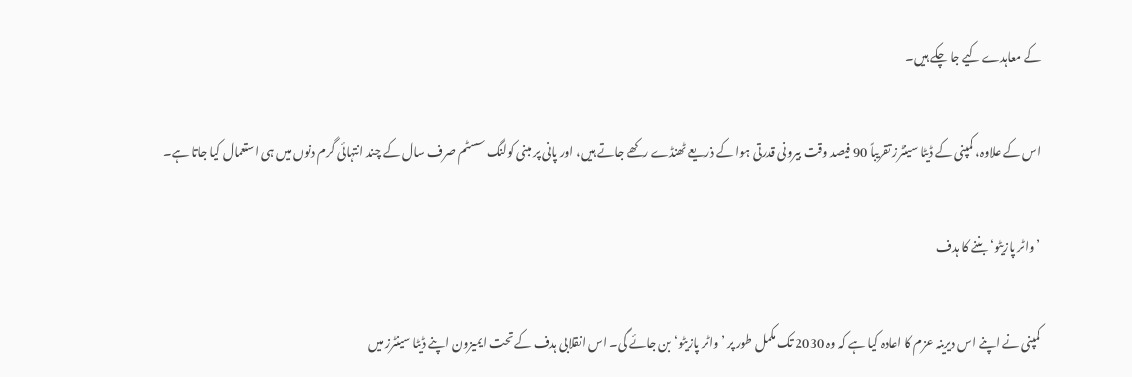کے معاہدے کیے جا چکے ہیں۔

اس کے علاوہ، کمپنی کے ڈیٹا سینٹرز تقریباً 90 فیصد وقت بیرونی قدرتی ہوا کے ذریعے ٹھنڈے رکھے جاتے ہیں، اور پانی پر مبنی کولنگ سسٹم صرف سال کے چند انتہائی گرم دنوں میں ہی استعمال کیا جاتا ہے۔

’واٹر پازیٹو‘ بننے کا ہدف

کمپنی نے اپنے اس دیرینہ عزم کا اعادہ کیا ہے کہ وہ 2030 تک مکمل طور پر ’واٹر پازیٹو‘بن جائے گی۔ اس انقلابی ہدف کے تحت ایمیزون اپنے ڈیٹا سینٹرز میں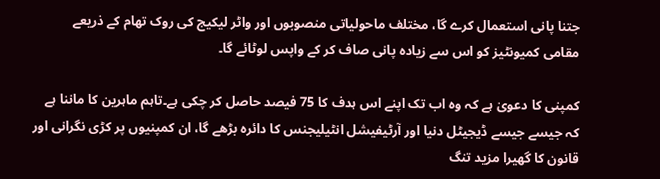جتنا پانی استعمال کرے گا، مختلف ماحولیاتی منصوبوں اور واٹر لیکیج کی روک تھام کے ذریعے مقامی کمیونٹیز کو اس سے زیادہ پانی صاف کر کے واپس لوٹائے گا۔

کمپنی کا دعویٰ ہے کہ وہ اب تک اپنے اس ہدف کا 75 فیصد حاصل کر چکی ہے۔تاہم ماہرین کا ماننا ہے کہ جیسے جیسے ڈیجیٹل دنیا اور آرٹیفیشل انٹیلیجنس کا دائرہ بڑھے گا، ان کمپنیوں پر کڑی نگرانی اور قانون کا گھیرا مزید تنگ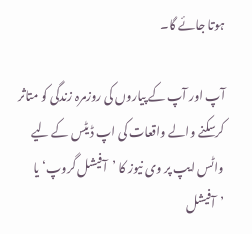ہوتا جائے گا۔

آپ اور آپ کے پیاروں کی روزمرہ زندگی کو متاثر کرسکنے والے واقعات کی اپ ڈیٹس کے لیے واٹس ایپ پر وی نیوز کا ’آفیشل گروپ‘ یا ’آفیشل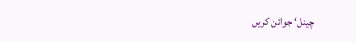چینل‘ جوائن کریں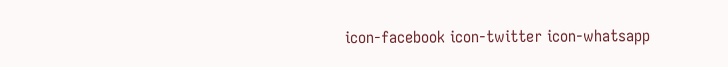icon-facebook icon-twitter icon-whatsapp